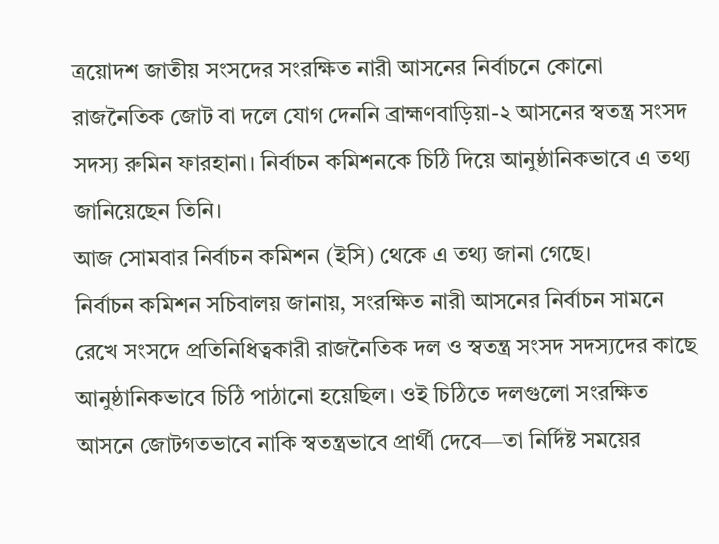ত্রয়োদশ জাতীয় সংসদের সংরক্ষিত নারী আসনের নির্বাচনে কোনো রাজনৈতিক জোট বা দলে যোগ দেননি ব্রাহ্মণবাড়িয়া-২ আসনের স্বতন্ত্র সংসদ সদস্য রুমিন ফারহানা। নির্বাচন কমিশনকে চিঠি দিয়ে আনুষ্ঠানিকভাবে এ তথ্য জানিয়েছেন তিনি।
আজ সোমবার নির্বাচন কমিশন (ইসি) থেকে এ তথ্য জানা গেছে।
নির্বাচন কমিশন সচিবালয় জানায়, সংরক্ষিত নারী আসনের নির্বাচন সামনে রেখে সংসদে প্রতিনিধিত্বকারী রাজনৈতিক দল ও স্বতন্ত্র সংসদ সদস্যদের কাছে আনুষ্ঠানিকভাবে চিঠি পাঠানো হয়েছিল। ওই চিঠিতে দলগুলো সংরক্ষিত আসনে জোটগতভাবে নাকি স্বতন্ত্রভাবে প্রার্থী দেবে—তা নির্দিষ্ট সময়ের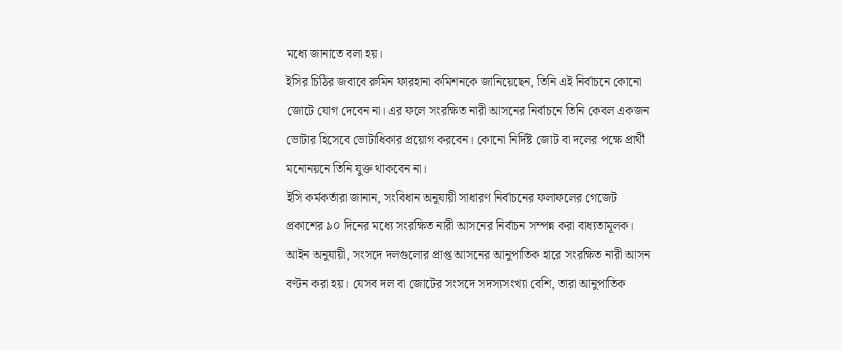মধ্যে জানাতে বলা হয়।
ইসির চিঠির জবাবে রুমিন ফারহানা কমিশনকে জানিয়েছেন, তিনি এই নির্বাচনে কোনো জোটে যোগ দেবেন না। এর ফলে সংরক্ষিত নারী আসনের নির্বাচনে তিনি কেবল একজন ভোটার হিসেবে ভোটাধিকার প্রয়োগ করবেন। কোনো নির্দিষ্ট জোট বা দলের পক্ষে প্রার্থী মনোনয়নে তিনি যুক্ত থাকবেন না।
ইসি কর্মকর্তারা জানান, সংবিধান অনুযায়ী সাধারণ নির্বাচনের ফলাফলের গেজেট প্রকাশের ৯০ দিনের মধ্যে সংরক্ষিত নারী আসনের নির্বাচন সম্পন্ন করা বাধ্যতামূলক। আইন অনুযায়ী, সংসদে দলগুলোর প্রাপ্ত আসনের আনুপাতিক হারে সংরক্ষিত নারী আসন বণ্টন করা হয়। যেসব দল বা জোটের সংসদে সদস্যসংখ্যা বেশি, তারা আনুপাতিক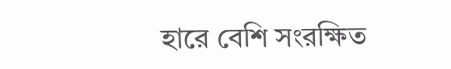হারে বেশি সংরক্ষিত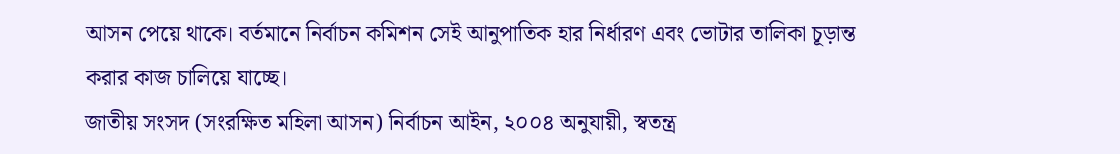আসন পেয়ে থাকে। বর্তমানে নির্বাচন কমিশন সেই আনুপাতিক হার নির্ধারণ এবং ভোটার তালিকা চূড়ান্ত করার কাজ চালিয়ে যাচ্ছে।
জাতীয় সংসদ (সংরক্ষিত মহিলা আসন) নির্বাচন আইন, ২০০৪ অনুযায়ী, স্বতন্ত্র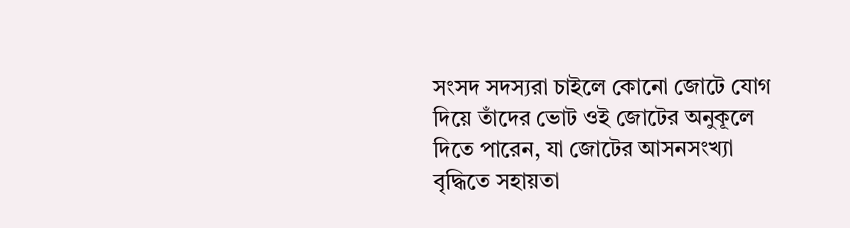সংসদ সদস্যরা চাইলে কোনো জোটে যোগ দিয়ে তাঁদের ভোট ওই জোটের অনুকূলে দিতে পারেন, যা জোটের আসনসংখ্যা বৃদ্ধিতে সহায়তা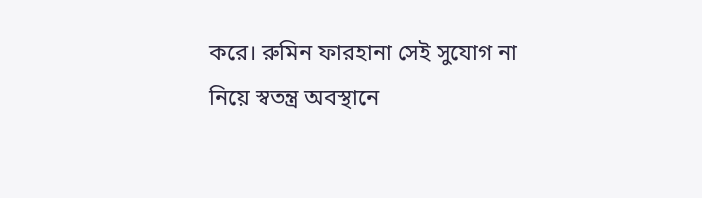করে। রুমিন ফারহানা সেই সুযোগ না নিয়ে স্বতন্ত্র অবস্থানে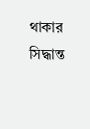থাকার সিদ্ধান্ত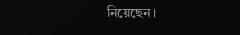নিয়েছেন।